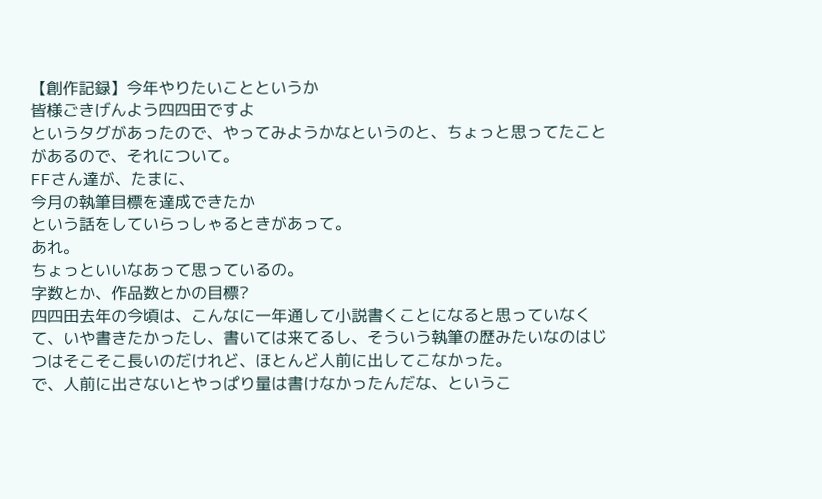【創作記録】今年やりたいことというか
皆様ごきげんよう四四田ですよ
というタグがあったので、やってみようかなというのと、ちょっと思ってたことがあるので、それについて。
FFさん達が、たまに、
今月の執筆目標を達成できたか
という話をしていらっしゃるときがあって。
あれ。
ちょっといいなあって思っているの。
字数とか、作品数とかの目標?
四四田去年の今頃は、こんなに一年通して小説書くことになると思っていなくて、いや書きたかったし、書いては来てるし、そういう執筆の歴みたいなのはじつはそこそこ長いのだけれど、ほとんど人前に出してこなかった。
で、人前に出さないとやっぱり量は書けなかったんだな、というこ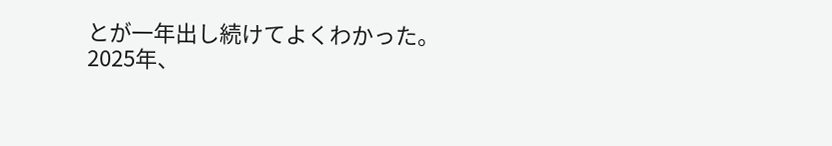とが一年出し続けてよくわかった。
2025年、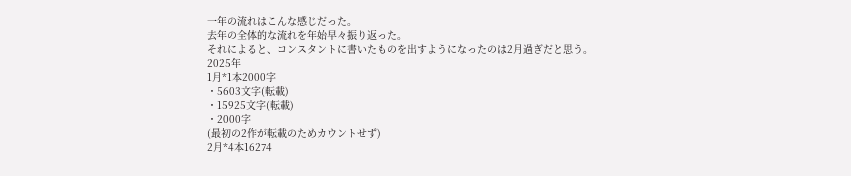一年の流れはこんな感じだった。
去年の全体的な流れを年始早々振り返った。
それによると、コンスタントに書いたものを出すようになったのは2月過ぎだと思う。
2025年
1月*1本2000字
・5603文字(転載)
・15925文字(転載)
・2000字
(最初の2作が転載のためカウントせず)
2月*4本16274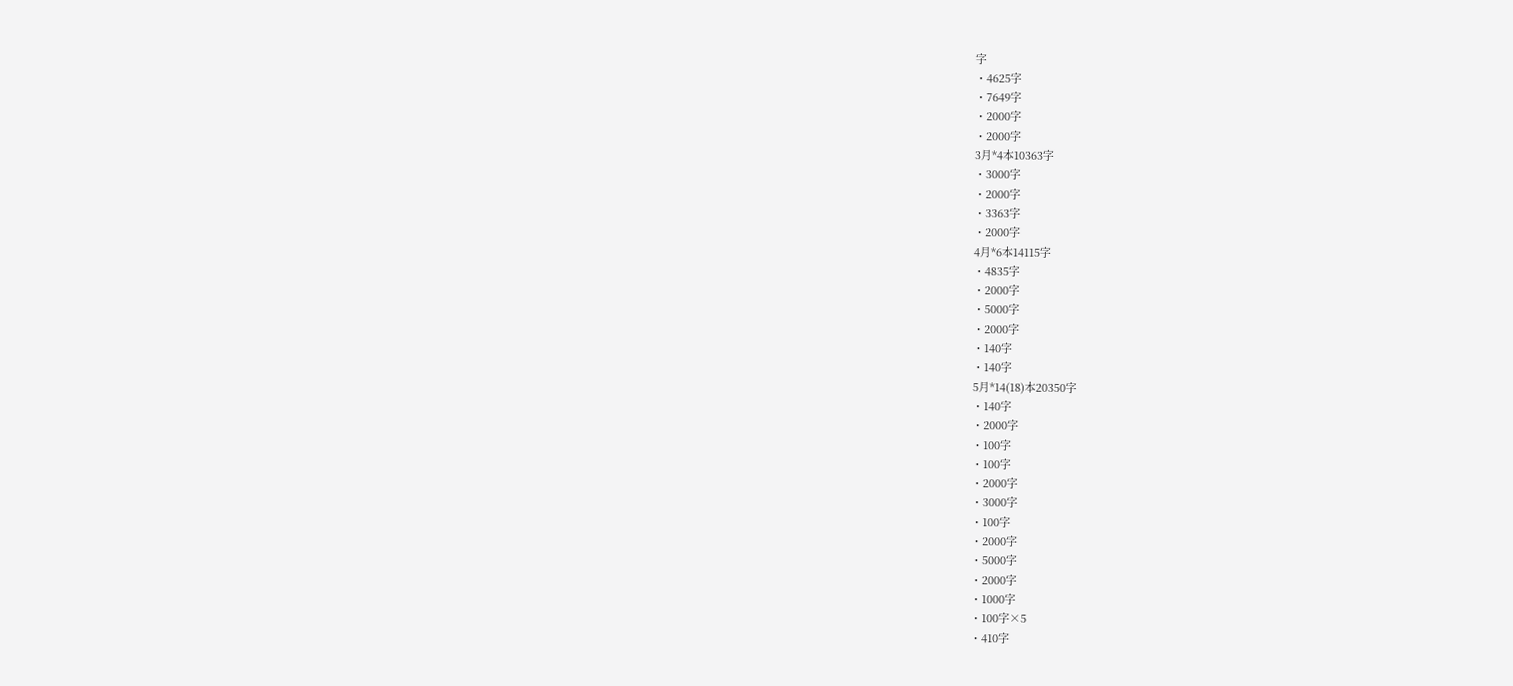字
・4625字
・7649字
・2000字
・2000字
3月*4本10363字
・3000字
・2000字
・3363字
・2000字
4月*6本14115字
・4835字
・2000字
・5000字
・2000字
・140字
・140字
5月*14(18)本20350字
・140字
・2000字
・100字
・100字
・2000字
・3000字
・100字
・2000字
・5000字
・2000字
・1000字
・100字×5
・410字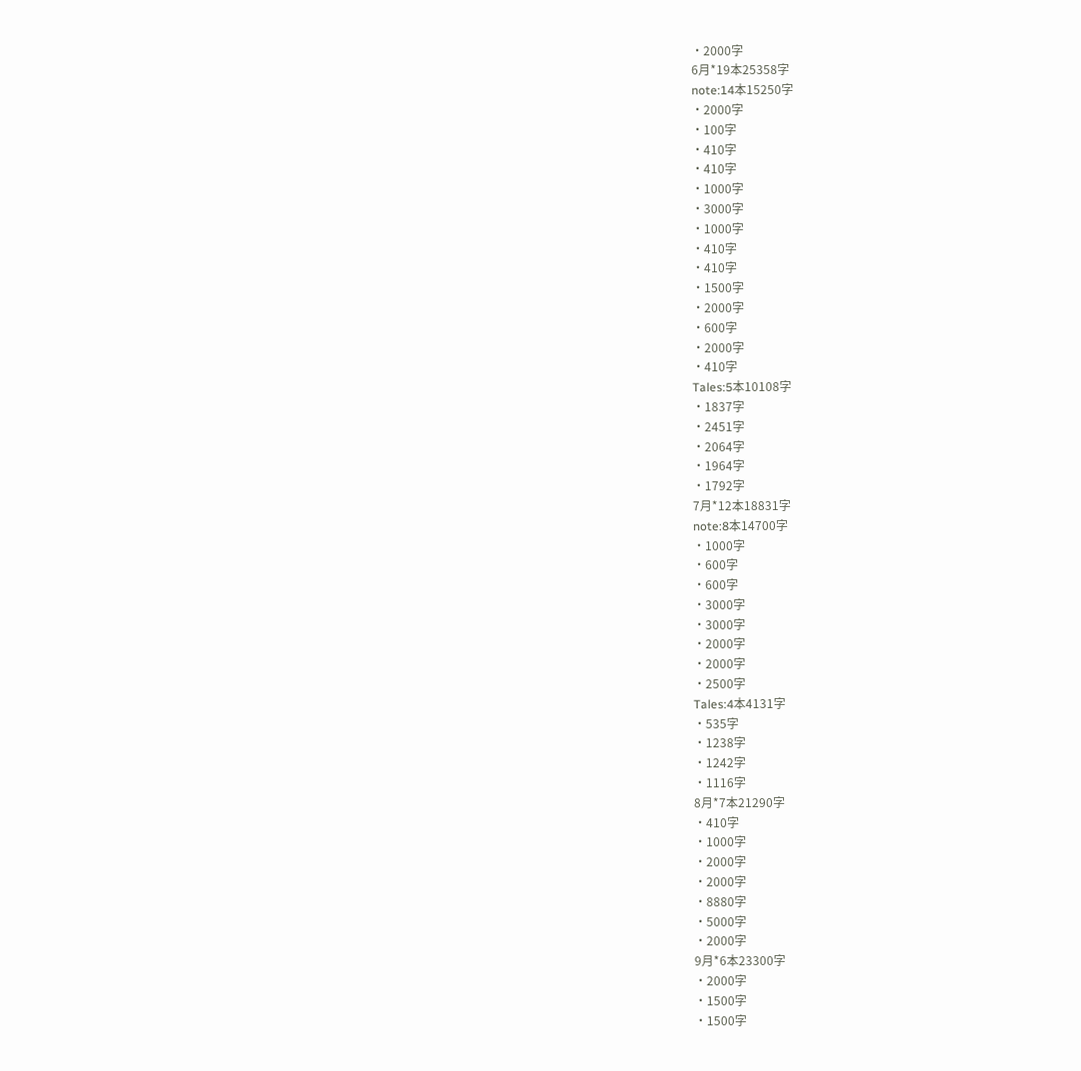・2000字
6月*19本25358字
note:14本15250字
・2000字
・100字
・410字
・410字
・1000字
・3000字
・1000字
・410字
・410字
・1500字
・2000字
・600字
・2000字
・410字
Tales:5本10108字
・1837字
・2451字
・2064字
・1964字
・1792字
7月*12本18831字
note:8本14700字
・1000字
・600字
・600字
・3000字
・3000字
・2000字
・2000字
・2500字
Tales:4本4131字
・535字
・1238字
・1242字
・1116字
8月*7本21290字
・410字
・1000字
・2000字
・2000字
・8880字
・5000字
・2000字
9月*6本23300字
・2000字
・1500字
・1500字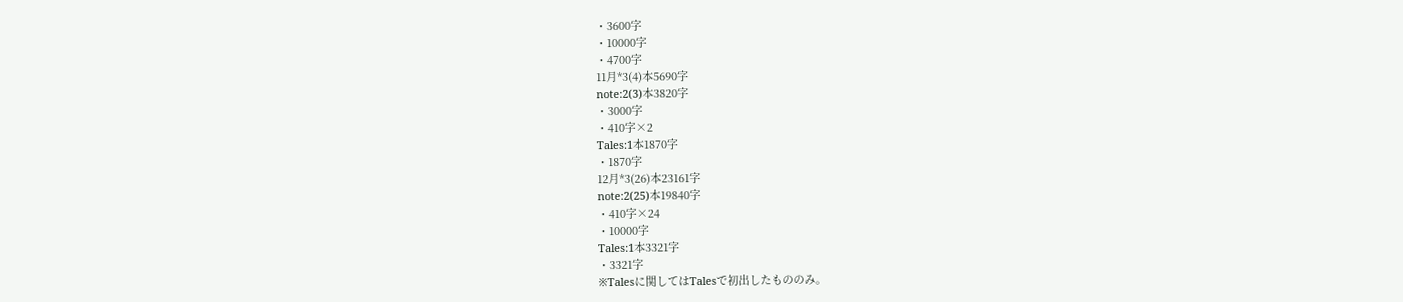・3600字
・10000字
・4700字
11月*3(4)本5690字
note:2(3)本3820字
・3000字
・410字×2
Tales:1本1870字
・1870字
12月*3(26)本23161字
note:2(25)本19840字
・410字×24
・10000字
Tales:1本3321字
・3321字
※Talesに関してはTalesで初出したもののみ。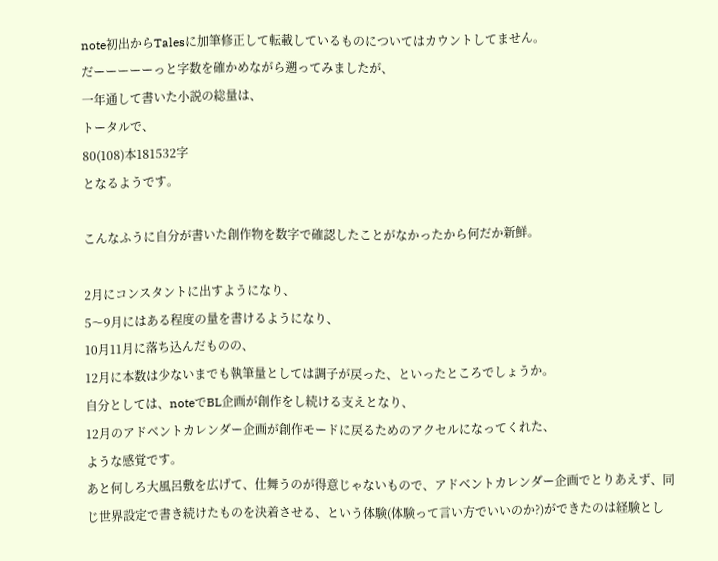note初出からTalesに加筆修正して転載しているものについてはカウントしてません。
だーーーーーっと字数を確かめながら遡ってみましたが、
一年通して書いた小説の総量は、
トータルで、
80(108)本181532字
となるようです。

こんなふうに自分が書いた創作物を数字で確認したことがなかったから何だか新鮮。

2月にコンスタントに出すようになり、
5〜9月にはある程度の量を書けるようになり、
10月11月に落ち込んだものの、
12月に本数は少ないまでも執筆量としては調子が戻った、といったところでしょうか。
自分としては、noteでBL企画が創作をし続ける支えとなり、
12月のアドベントカレンダー企画が創作モードに戻るためのアクセルになってくれた、
ような感覚です。
あと何しろ大風呂敷を広げて、仕舞うのが得意じゃないもので、アドベントカレンダー企画でとりあえず、同じ世界設定で書き続けたものを決着させる、という体験(体験って言い方でいいのか?)ができたのは経験とし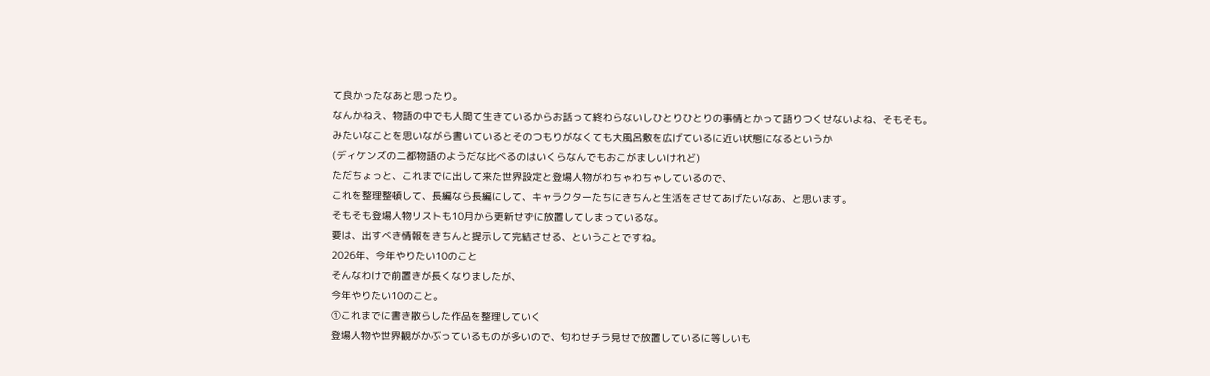て良かったなあと思ったり。
なんかねえ、物語の中でも人間て生きているからお話って終わらないしひとりひとりの事情とかって語りつくせないよね、そもそも。
みたいなことを思いながら書いているとそのつもりがなくても大風呂敷を広げているに近い状態になるというか
(ディケンズの二都物語のようだな比べるのはいくらなんでもおこがましいけれど)
ただちょっと、これまでに出して来た世界設定と登場人物がわちゃわちゃしているので、
これを整理整頓して、長編なら長編にして、キャラクターたちにきちんと生活をさせてあげたいなあ、と思います。
そもそも登場人物リストも10月から更新せずに放置してしまっているな。
要は、出すべき情報をきちんと提示して完結させる、ということですね。
2026年、今年やりたい10のこと
そんなわけで前置きが長くなりましたが、
今年やりたい10のこと。
①これまでに書き散らした作品を整理していく
登場人物や世界観がかぶっているものが多いので、匂わせチラ見せで放置しているに等しいも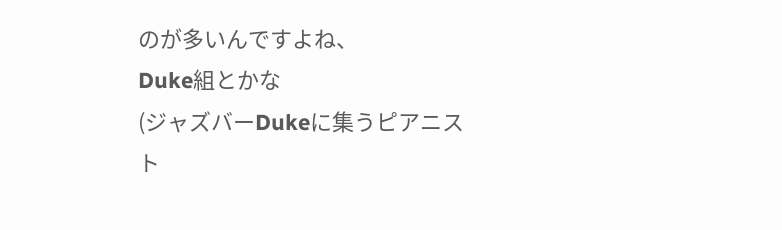のが多いんですよね、
Duke組とかな
(ジャズバーDukeに集うピアニスト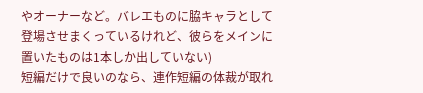やオーナーなど。バレエものに脇キャラとして登場させまくっているけれど、彼らをメインに置いたものは1本しか出していない)
短編だけで良いのなら、連作短編の体裁が取れ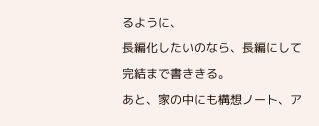るように、
長編化したいのなら、長編にして完結まで書ききる。
あと、家の中にも構想ノート、ア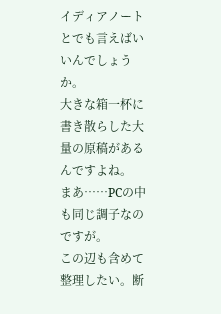イディアノートとでも言えばいいんでしょうか。
大きな箱一杯に書き散らした大量の原稿があるんですよね。
まあ……PCの中も同じ調子なのですが。
この辺も含めて整理したい。断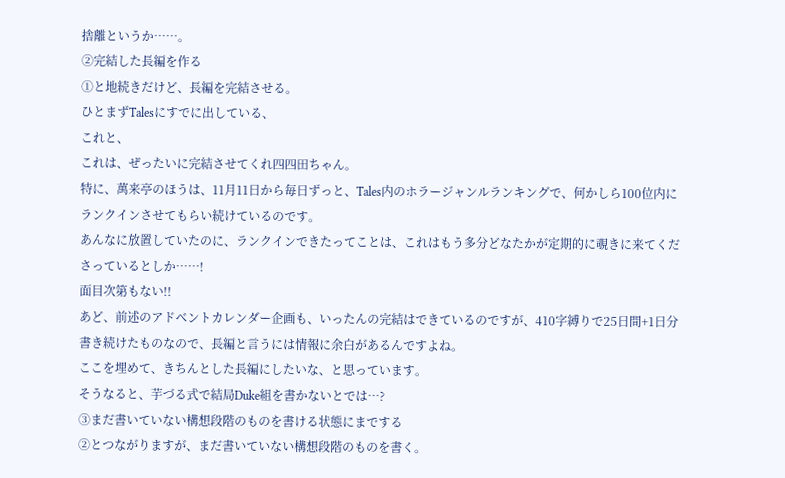捨離というか……。
②完結した長編を作る
①と地続きだけど、長編を完結させる。
ひとまずTalesにすでに出している、
これと、
これは、ぜったいに完結させてくれ四四田ちゃん。
特に、萬来亭のほうは、11月11日から毎日ずっと、Tales内のホラージャンルランキングで、何かしら100位内にランクインさせてもらい続けているのです。
あんなに放置していたのに、ランクインできたってことは、これはもう多分どなたかが定期的に覗きに来てくださっているとしか……!
面目次第もない!!
あど、前述のアドベントカレンダー企画も、いったんの完結はできているのですが、410字縛りで25日間+1日分書き続けたものなので、長編と言うには情報に余白があるんですよね。
ここを埋めて、きちんとした長編にしたいな、と思っています。
そうなると、芋づる式で結局Duke組を書かないとでは…?
③まだ書いていない構想段階のものを書ける状態にまでする
②とつながりますが、まだ書いていない構想段階のものを書く。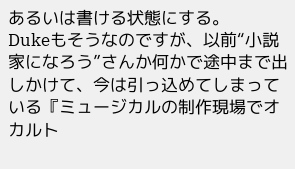あるいは書ける状態にする。
Dukeもそうなのですが、以前“小説家になろう”さんか何かで途中まで出しかけて、今は引っ込めてしまっている『ミュージカルの制作現場でオカルト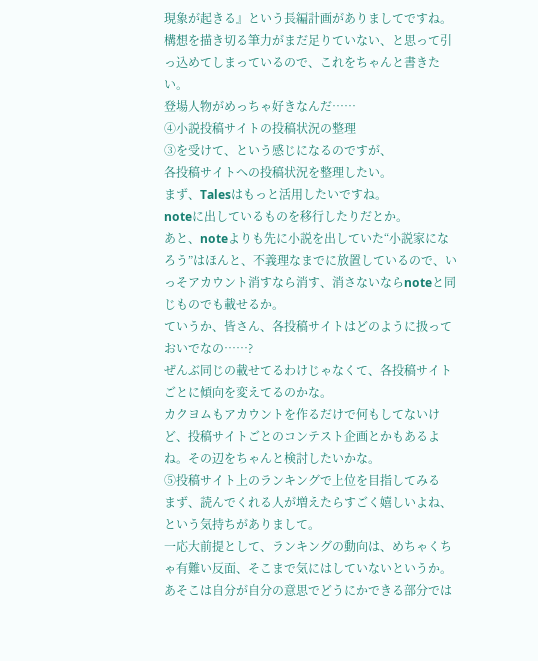現象が起きる』という長編計画がありましてですね。
構想を描き切る筆力がまだ足りていない、と思って引っ込めてしまっているので、これをちゃんと書きたい。
登場人物がめっちゃ好きなんだ……
④小説投稿サイトの投稿状況の整理
③を受けて、という感じになるのですが、
各投稿サイトへの投稿状況を整理したい。
まず、Talesはもっと活用したいですね。
noteに出しているものを移行したりだとか。
あと、noteよりも先に小説を出していた“小説家になろう”はほんと、不義理なまでに放置しているので、いっそアカウント消すなら消す、消さないならnoteと同じものでも載せるか。
ていうか、皆さん、各投稿サイトはどのように扱っておいでなの……?
ぜんぶ同じの載せてるわけじゃなくて、各投稿サイトごとに傾向を変えてるのかな。
カクヨムもアカウントを作るだけで何もしてないけど、投稿サイトごとのコンテスト企画とかもあるよね。その辺をちゃんと検討したいかな。
⑤投稿サイト上のランキングで上位を目指してみる
まず、読んでくれる人が増えたらすごく嬉しいよね、という気持ちがありまして。
一応大前提として、ランキングの動向は、めちゃくちゃ有難い反面、そこまで気にはしていないというか。
あそこは自分が自分の意思でどうにかできる部分では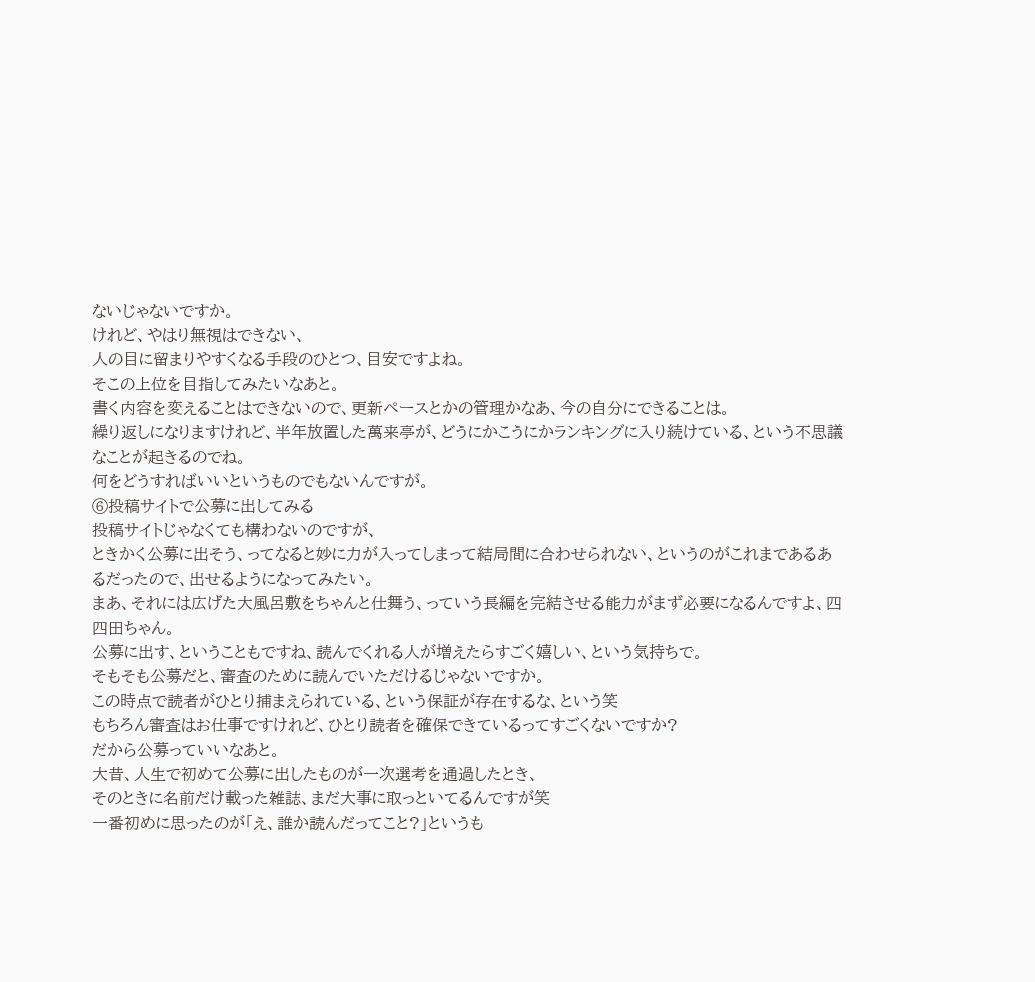ないじゃないですか。
けれど、やはり無視はできない、
人の目に留まりやすくなる手段のひとつ、目安ですよね。
そこの上位を目指してみたいなあと。
書く内容を変えることはできないので、更新ペースとかの管理かなあ、今の自分にできることは。
繰り返しになりますけれど、半年放置した萬来亭が、どうにかこうにかランキングに入り続けている、という不思議なことが起きるのでね。
何をどうすればいいというものでもないんですが。
⑥投稿サイトで公募に出してみる
投稿サイトじゃなくても構わないのですが、
ときかく公募に出そう、ってなると妙に力が入ってしまって結局間に合わせられない、というのがこれまであるあるだったので、出せるようになってみたい。
まあ、それには広げた大風呂敷をちゃんと仕舞う、っていう長編を完結させる能力がまず必要になるんですよ、四四田ちゃん。
公募に出す、ということもですね、読んでくれる人が増えたらすごく嬉しい、という気持ちで。
そもそも公募だと、審査のために読んでいただけるじゃないですか。
この時点で読者がひとり捕まえられている、という保証が存在するな、という笑
もちろん審査はお仕事ですけれど、ひとり読者を確保できているってすごくないですか?
だから公募っていいなあと。
大昔、人生で初めて公募に出したものが一次選考を通過したとき、
そのときに名前だけ載った雑誌、まだ大事に取っといてるんですが笑
一番初めに思ったのが「え、誰か読んだってこと?」というも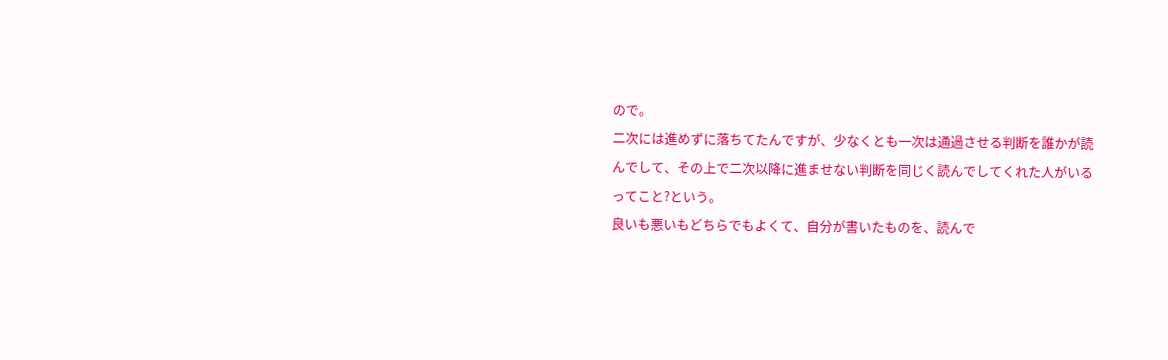ので。
二次には進めずに落ちてたんですが、少なくとも一次は通過させる判断を誰かが読んでして、その上で二次以降に進ませない判断を同じく読んでしてくれた人がいるってこと?という。
良いも悪いもどちらでもよくて、自分が書いたものを、読んで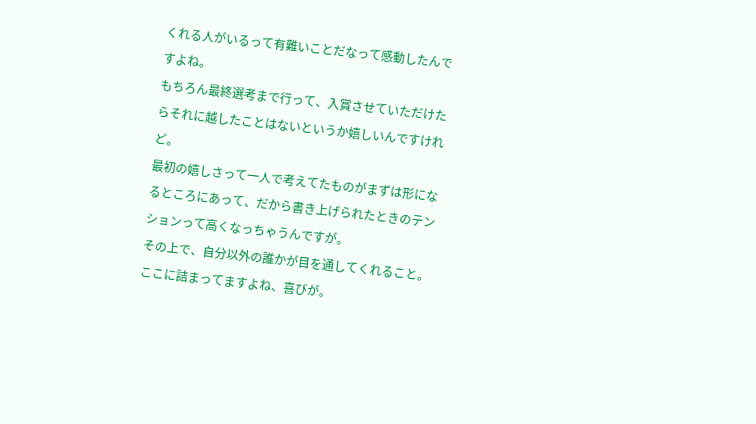くれる人がいるって有難いことだなって感動したんですよね。
もちろん最終選考まで行って、入賞させていただけたらそれに越したことはないというか嬉しいんですけれど。
最初の嬉しさって一人で考えてたものがまずは形になるところにあって、だから書き上げられたときのテンションって高くなっちゃうんですが。
その上で、自分以外の誰かが目を通してくれること。
ここに詰まってますよね、喜びが。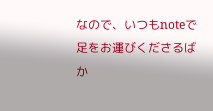なので、いつもnoteで足をお運びくださるばか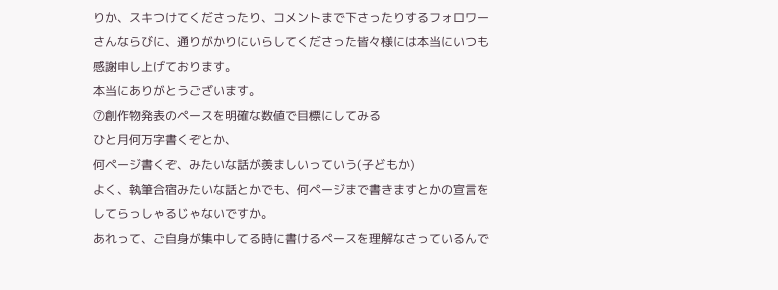りか、スキつけてくださったり、コメントまで下さったりするフォロワーさんならびに、通りがかりにいらしてくださった皆々様には本当にいつも感謝申し上げております。
本当にありがとうございます。
⑦創作物発表のペースを明確な数値で目標にしてみる
ひと月何万字書くぞとか、
何ページ書くぞ、みたいな話が羨ましいっていう(子どもか)
よく、執筆合宿みたいな話とかでも、何ページまで書きますとかの宣言をしてらっしゃるじゃないですか。
あれって、ご自身が集中してる時に書けるペースを理解なさっているんで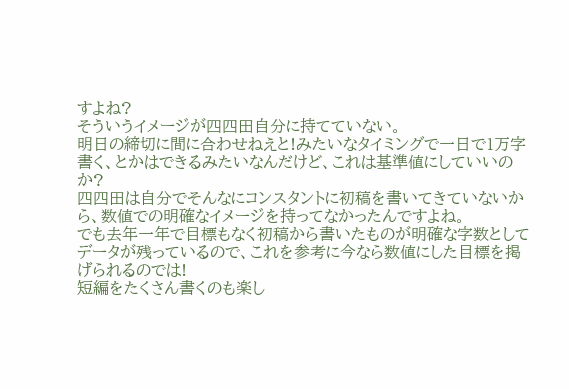すよね?
そういうイメージが四四田自分に持てていない。
明日の締切に間に合わせねえと!みたいなタイミングで一日で1万字書く、とかはできるみたいなんだけど、これは基準値にしていいのか?
四四田は自分でそんなにコンスタントに初稿を書いてきていないから、数値での明確なイメージを持ってなかったんですよね。
でも去年一年で目標もなく初稿から書いたものが明確な字数としてデータが残っているので、これを参考に今なら数値にした目標を掲げられるのでは!
短編をたくさん書くのも楽し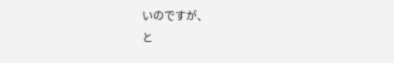いのですが、
と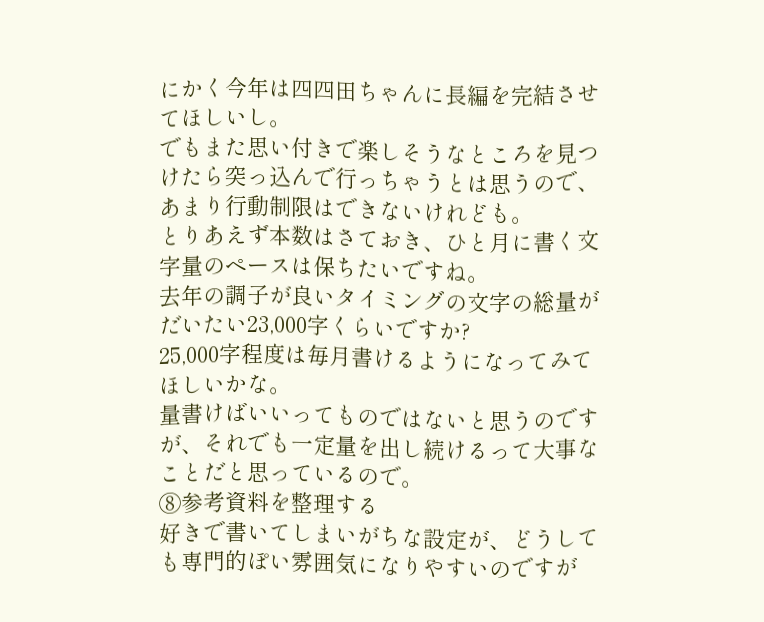にかく今年は四四田ちゃんに長編を完結させてほしいし。
でもまた思い付きで楽しそうなところを見つけたら突っ込んで行っちゃうとは思うので、あまり行動制限はできないけれども。
とりあえず本数はさておき、ひと月に書く文字量のペースは保ちたいですね。
去年の調子が良いタイミングの文字の総量がだいたい23,000字くらいですか?
25,000字程度は毎月書けるようになってみてほしいかな。
量書けばいいってものではないと思うのですが、それでも一定量を出し続けるって大事なことだと思っているので。
⑧参考資料を整理する
好きで書いてしまいがちな設定が、どうしても専門的ぽい雰囲気になりやすいのですが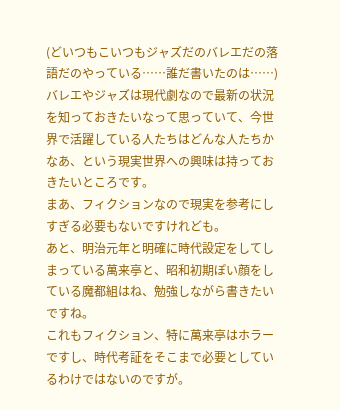(どいつもこいつもジャズだのバレエだの落語だのやっている……誰だ書いたのは……)
バレエやジャズは現代劇なので最新の状況を知っておきたいなって思っていて、今世界で活躍している人たちはどんな人たちかなあ、という現実世界への興味は持っておきたいところです。
まあ、フィクションなので現実を参考にしすぎる必要もないですけれども。
あと、明治元年と明確に時代設定をしてしまっている萬来亭と、昭和初期ぽい顔をしている魔都組はね、勉強しながら書きたいですね。
これもフィクション、特に萬来亭はホラーですし、時代考証をそこまで必要としているわけではないのですが。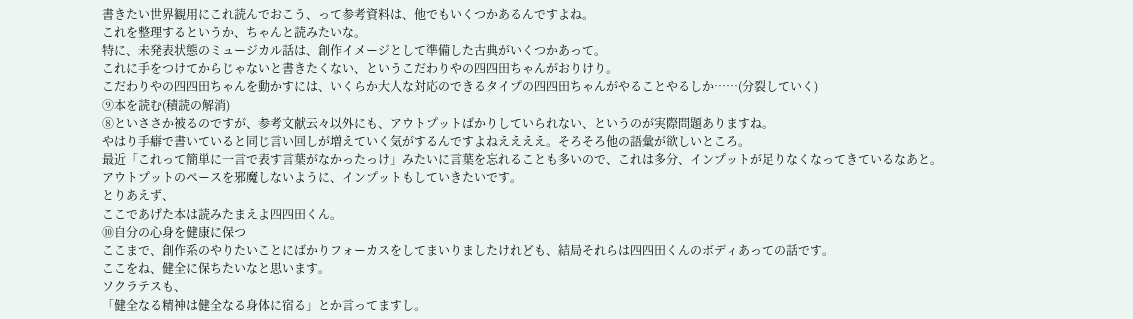書きたい世界観用にこれ読んでおこう、って参考資料は、他でもいくつかあるんですよね。
これを整理するというか、ちゃんと読みたいな。
特に、未発表状態のミュージカル話は、創作イメージとして準備した古典がいくつかあって。
これに手をつけてからじゃないと書きたくない、というこだわりやの四四田ちゃんがおりけり。
こだわりやの四四田ちゃんを動かすには、いくらか大人な対応のできるタイプの四四田ちゃんがやることやるしか……(分裂していく)
⑨本を読む(積読の解消)
⑧といささか被るのですが、参考文献云々以外にも、アウトプットばかりしていられない、というのが実際問題ありますね。
やはり手癖で書いていると同じ言い回しが増えていく気がするんですよねええええ。そろそろ他の語彙が欲しいところ。
最近「これって簡単に一言で表す言葉がなかったっけ」みたいに言葉を忘れることも多いので、これは多分、インプットが足りなくなってきているなあと。
アウトプットのペースを邪魔しないように、インプットもしていきたいです。
とりあえず、
ここであげた本は読みたまえよ四四田くん。
⑩自分の心身を健康に保つ
ここまで、創作系のやりたいことにばかりフォーカスをしてまいりましたけれども、結局それらは四四田くんのボディあっての話です。
ここをね、健全に保ちたいなと思います。
ソクラテスも、
「健全なる精神は健全なる身体に宿る」とか言ってますし。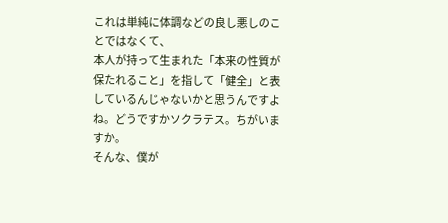これは単純に体調などの良し悪しのことではなくて、
本人が持って生まれた「本来の性質が保たれること」を指して「健全」と表しているんじゃないかと思うんですよね。どうですかソクラテス。ちがいますか。
そんな、僕が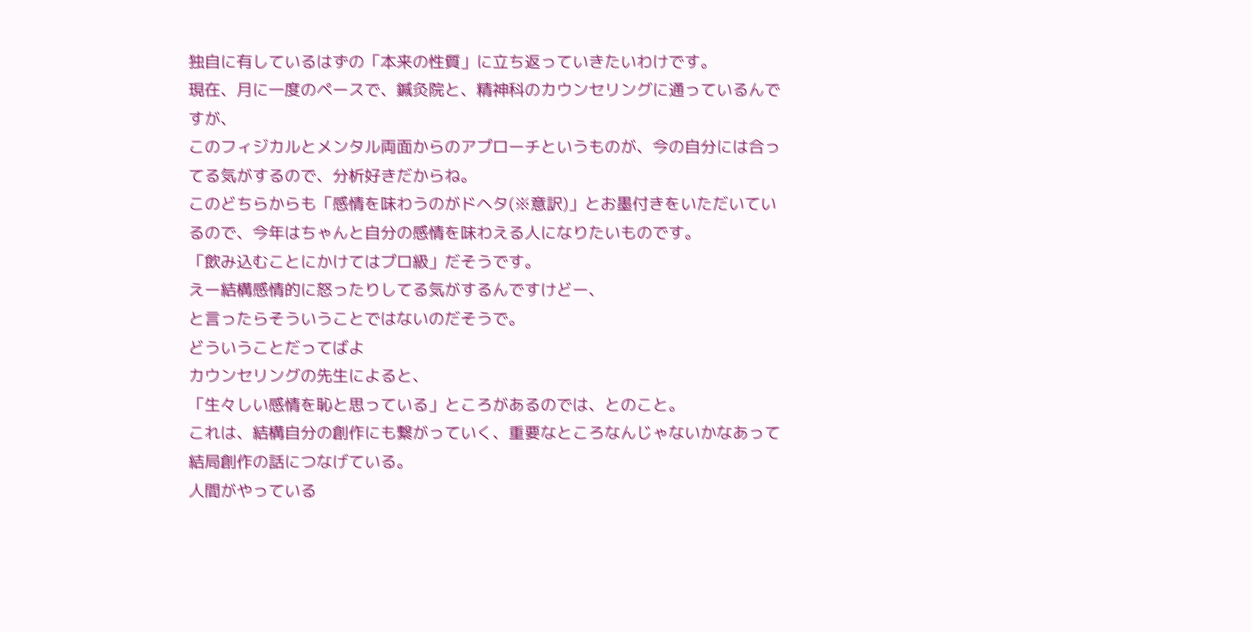独自に有しているはずの「本来の性質」に立ち返っていきたいわけです。
現在、月に一度のペースで、鍼灸院と、精神科のカウンセリングに通っているんですが、
このフィジカルとメンタル両面からのアプローチというものが、今の自分には合ってる気がするので、分析好きだからね。
このどちらからも「感情を味わうのがドヘタ(※意訳)」とお墨付きをいただいているので、今年はちゃんと自分の感情を味わえる人になりたいものです。
「飲み込むことにかけてはプロ級」だそうです。
えー結構感情的に怒ったりしてる気がするんですけどー、
と言ったらそういうことではないのだそうで。
どういうことだってばよ
カウンセリングの先生によると、
「生々しい感情を恥と思っている」ところがあるのでは、とのこと。
これは、結構自分の創作にも繋がっていく、重要なところなんじゃないかなあって結局創作の話につなげている。
人間がやっている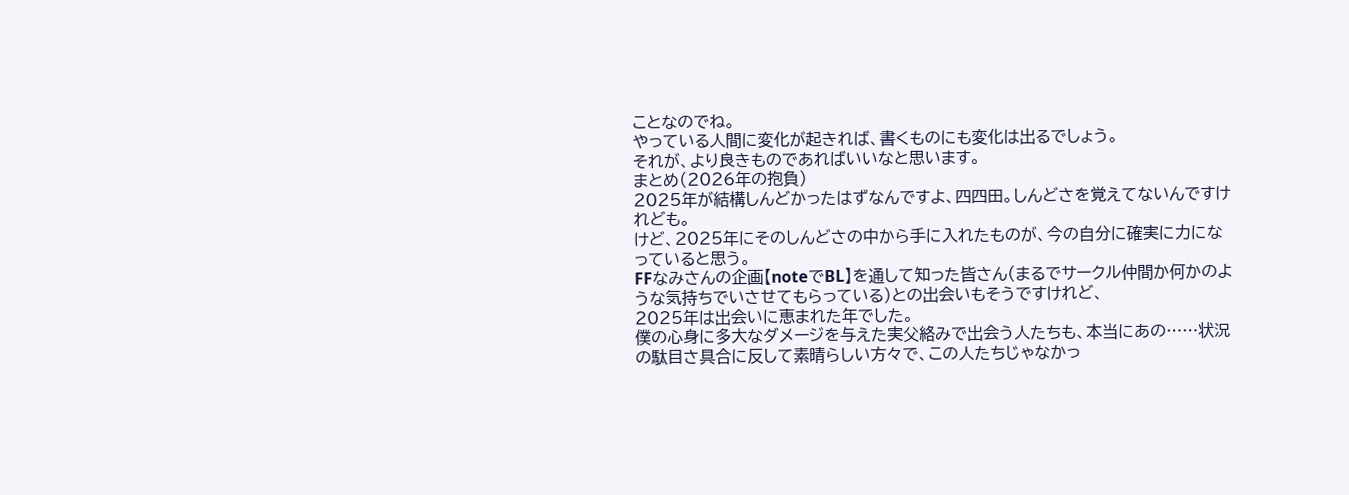ことなのでね。
やっている人間に変化が起きれば、書くものにも変化は出るでしょう。
それが、より良きものであればいいなと思います。
まとめ(2026年の抱負)
2025年が結構しんどかったはずなんですよ、四四田。しんどさを覚えてないんですけれども。
けど、2025年にそのしんどさの中から手に入れたものが、今の自分に確実に力になっていると思う。
FFなみさんの企画【noteでBL】を通して知った皆さん(まるでサークル仲間か何かのような気持ちでいさせてもらっている)との出会いもそうですけれど、
2025年は出会いに恵まれた年でした。
僕の心身に多大なダメージを与えた実父絡みで出会う人たちも、本当にあの……状況の駄目さ具合に反して素晴らしい方々で、この人たちじゃなかっ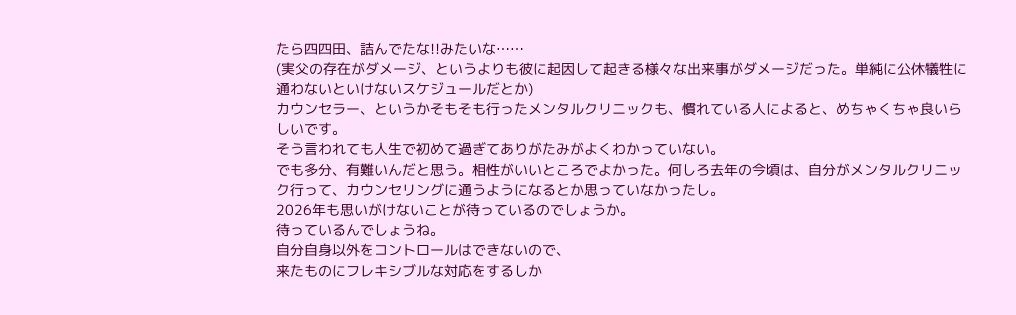たら四四田、詰んでたな!!みたいな……
(実父の存在がダメージ、というよりも彼に起因して起きる様々な出来事がダメージだった。単純に公休犠牲に通わないといけないスケジュールだとか)
カウンセラー、というかそもそも行ったメンタルクリニックも、慣れている人によると、めちゃくちゃ良いらしいです。
そう言われても人生で初めて過ぎてありがたみがよくわかっていない。
でも多分、有難いんだと思う。相性がいいところでよかった。何しろ去年の今頃は、自分がメンタルクリニック行って、カウンセリングに通うようになるとか思っていなかったし。
2026年も思いがけないことが待っているのでしょうか。
待っているんでしょうね。
自分自身以外をコントロールはできないので、
来たものにフレキシブルな対応をするしか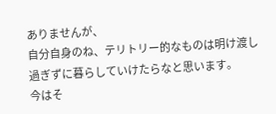ありませんが、
自分自身のね、テリトリー的なものは明け渡し過ぎずに暮らしていけたらなと思います。
今はそ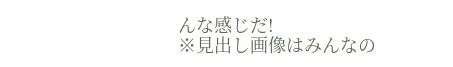んな感じだ!
※見出し画像はみんなの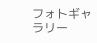フォトギャラリー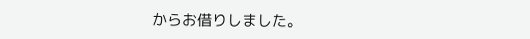からお借りしました。